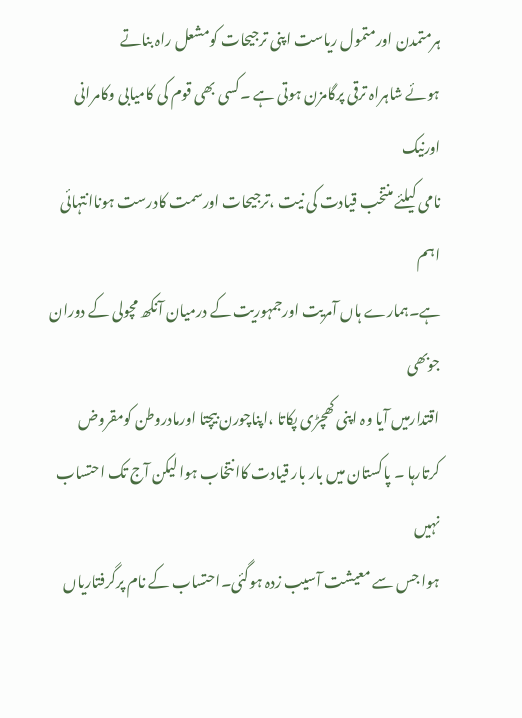ہرمتمدن اورمتمول ریاست اپنی ترجیحات کومشعل راہ بناتے
ہوئے شاہراہ ترقی پرگامزن ہوتی ہے ۔کسی بھی قوم کی کامیابی وکامرانی اورنیک
نامی کیلئے منتخب قیادت کی نیت ،ترجیحات اورسمت کادرست ہوناانتہائی اہم
ہے۔ہمارے ہاں آمریت اورجمہوریت کے درمیان آنکھ مچولی کے دوران جوبھی
اقتدارمیں آیا وہ اپنی کھچڑی پکاتا ،اپناچورن بیچتا اورمادروطن کومقروض
کرتارہا ۔ پاکستان میں بار بار قیادت کاانتخاب ہوا لیکن آج تک احتساب نہیں
ہوا جس سے معیشت آسیب زدہ ہوگئی۔احتساب کے نام پرگرفتاریاں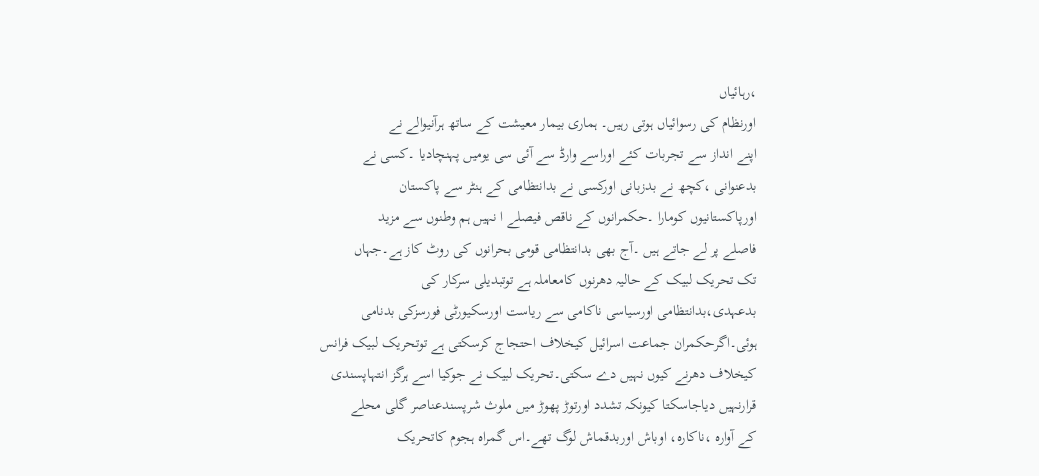،رہائیاں
اورنظام کی رسوائیاں ہوتی رہیں۔ ہماری بیمار معیشت کے ساتھ ہرآنیوالے نے
اپنے انداز سے تجربات کئے اوراسے وارڈ سے آئی سی یومیں پہنچادیا ۔کسی نے
بدعنوانی ،کچھ نے بدزبانی اورکسی نے بدانتظامی کے ہنٹر سے پاکستان
اورپاکستانیوں کومارا ۔حکمرانوں کے ناقص فیصلے ا نہیں ہم وطنوں سے مزید
فاصلے پر لے جاتے ہیں ۔آج بھی بدانتظامی قومی بحرانوں کی روٹ کاز ہے۔جہاں
تک تحریک لبیک کے حالیہ دھرنوں کامعاملہ ہے توتبدیلی سرکار کی
بدعہدی،بدانتظامی اورسیاسی ناکامی سے ریاست اورسکیورٹی فورسزکی بدنامی
ہوئی۔اگرحکمران جماعت اسرائیل کیخلاف احتجاج کرسکتی ہے توتحریک لبیک فرانس
کیخلاف دھرنے کیوں نہیں دے سکتی۔تحریک لبیک نے جوکیا اسے ہرگز انتہاپسندی
قرارنہیں دیاجاسکتا کیونکہ تشدد اورتوڑ پھوڑ میں ملوث شرپسندعناصر گلی محلے
کے آوارہ ،ناکارہ، اوباش اوربدقماش لوگ تھے۔اس گمراہ ہجوم کاتحریک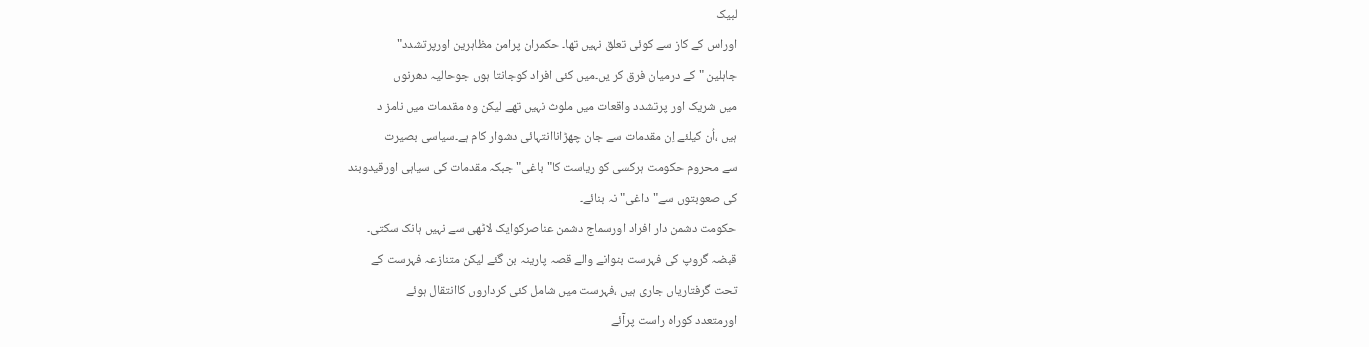لبیک
اوراس کے کاز سے کوئی تعلق نہیں تھا۔ حکمران پرامن مظاہرین اورپرتشدد"
جاہلین " کے درمیان فرق کر یں۔میں کئی افراد کوجانتا ہوں جوحالیہ دھرنوں
میں شریک اور پرتشدد واقعات میں ملوث نہیں تھے لیکن وہ مقدمات میں نامز د
ہیں ،اُن کیلئے اِن مقدمات سے جان چھڑاناانتہائی دشوار کام ہے۔سیاسی بصیرت
سے محروم حکومت ہرکسی کو ریاست کا"باغی" جبکہ مقدمات کی سیاہی اورقیدوبند
کی صعوبتوں سے"داغی" نہ بنائے۔
حکومت دشمن دار افراد اورسماج دشمن عناصرکوایک لاٹھی سے نہیں ہانک سکتی۔
قبضہ گروپ کی فہرست بنوانے والے قصہ پارینہ بن گئے لیکن متنازعہ فہرست کے
تحت گرفتاریاں جاری ہیں ،فہرست میں شامل کئی کرداروں کاانتقال ہوئے
اورمتعدد کوراہ راست پرآئے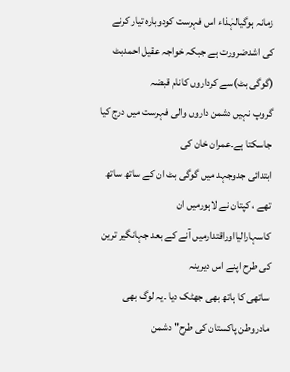زمانہ ہوگیالہٰذاء اس فہرست کودوبارہ تیار کرنے
کی اشدضرورت ہے جبکہ خواجہ عقیل احمدبٹ (گوگی بٹ)سے کرداروں کانام قبضہ
گروپ نہیں دشمن داروں والی فہرست میں درج کیا جاسکتا ہے۔عمران خان کی
ابتدائی جدوجہد میں گوگی بٹ ان کے ساتھ ساتھ تھے ، کپتان نے لاہورمیں ان
کاسہارالیااوراقتدارمیں آنے کے بعد جہانگیر ترین کی طرح اپنے اس دیرینہ
ساتھی کا ہاتھ بھی جھٹک دیا ۔یہ لوگ بھی مادروطن پاکستان کی طرح" دشمن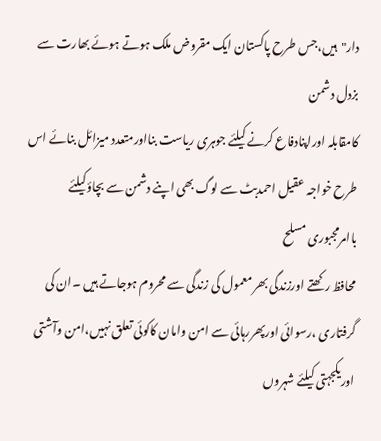دار"ہیں،جس طرح پاکستان ایک مقروض ملک ہوتے ہوئے بھارت سے بزدل دشمن
کامقابلہ اوراپنادفاع کرنے کیلئے جوہری ریاست بنااورمتعدد میزائل بنائے اس
طرح خواجہ عقیل احمدبٹ سے لوگ بھی اپنے دشمن سے بچاؤکیلئے باامرمجبوری مسلح
محافظ رکھتے اورزندگی بھر معمول کی زندگی سے محروم ہوجاتے ہیں ۔ان کی
گرفتاری ،رسوائی اورپھررہائی سے امن وامان کاکوئی تعلق نہیں،امن وآشتی
اوریکجہتی کیلئے شہروں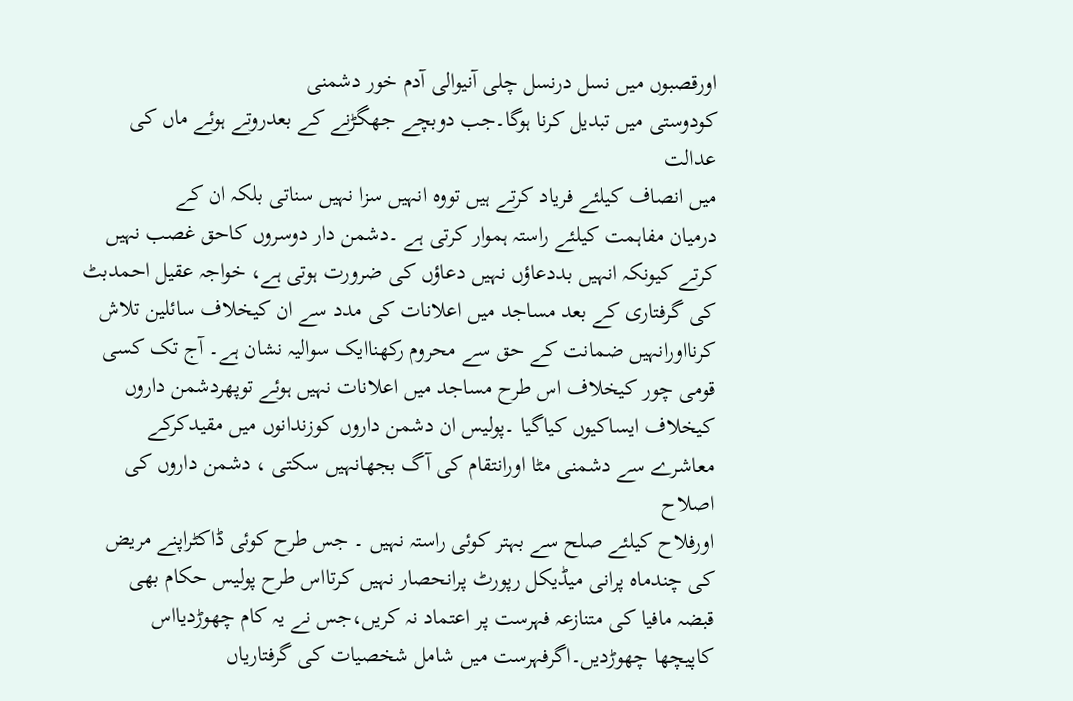اورقصبوں میں نسل درنسل چلی آنیوالی آدم خور دشمنی
کودوستی میں تبدیل کرنا ہوگا۔جب دوبچے جھگڑنے کے بعدروتے ہوئے ماں کی عدالت
میں انصاف کیلئے فریاد کرتے ہیں تووہ انہیں سزا نہیں سناتی بلکہ ان کے
درمیان مفاہمت کیلئے راستہ ہموار کرتی ہے ۔دشمن دار دوسروں کاحق غصب نہیں
کرتے کیونکہ انہیں بددعاؤں نہیں دعاؤں کی ضرورت ہوتی ہے، خواجہ عقیل احمدبٹ
کی گرفتاری کے بعد مساجد میں اعلانات کی مدد سے ان کیخلاف سائلین تلاش
کرنااورانہیں ضمانت کے حق سے محروم رکھناایک سوالیہ نشان ہے۔ آج تک کسی
قومی چور کیخلاف اس طرح مساجد میں اعلانات نہیں ہوئے توپھردشمن داروں
کیخلاف ایساکیوں کیاگیا ۔پولیس ان دشمن داروں کوزندانوں میں مقیدکرکے
معاشرے سے دشمنی مٹا اورانتقام کی آگ بجھانہیں سکتی ، دشمن داروں کی اصلاح
اورفلاح کیلئے صلح سے بہتر کوئی راستہ نہیں ۔ جس طرح کوئی ڈاکٹراپنے مریض
کی چندماہ پرانی میڈیکل رپورٹ پرانحصار نہیں کرتااس طرح پولیس حکام بھی
قبضہ مافیا کی متنازعہ فہرست پر اعتماد نہ کریں،جس نے یہ کام چھوڑدیااس
کاپیچھا چھوڑدیں۔اگرفہرست میں شامل شخصیات کی گرفتاریاں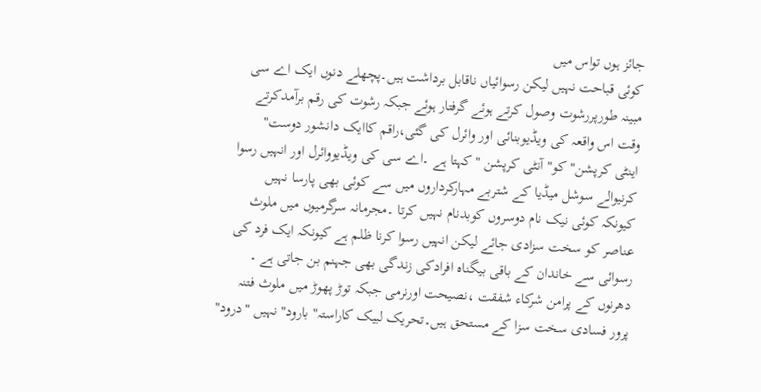جائز ہوں تواس میں
کوئی قباحت نہیں لیکن رسوائیاں ناقابل برداشت ہیں۔پچھلے دنوں ایک اے سی
مبینہ طورپررشوت وصول کرتے ہوئے گرفتار ہوئے جبکہ رشوت کی رقم برآمدکرتے
وقت اس واقعہ کی ویڈیوبنائی اور وائرل کی گئی،راقم کاایک دانشور دوست"
اینٹی کرپشن" کو"آنٹی کرپشن "کہتا ہے ۔اے سی کی ویڈیووائرل اور انہیں رسوا
کرنیوالے سوشل میڈیا کے شتربے مہارکرداروں میں سے کوئی بھی پارسا نہیں
کیونکہ کوئی نیک نام دوسروں کوبدنام نہیں کرتا ۔مجرمانہ سرگرمیوں میں ملوث
عناصر کو سخت سزادی جائے لیکن انہیں رسوا کرنا ظلم ہے کیونکہ ایک فرد کی
رسوائی سے خاندان کے باقی بیگناہ افرادکی زندگی بھی جہنم بن جاتی ہے ۔
دھرنوں کے پرامن شرکاء شفقت ،نصیحت اورنرمی جبکہ توڑ پھوڑ میں ملوث فتنہ
پرور فسادی سخت سزا کے مستحق ہیں۔تحریک لبیک کاراستہ" بارود" نہیں "درود"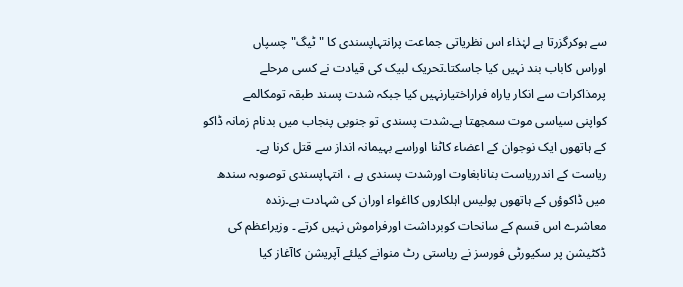سے ہوکرگزرتا ہے لہٰذاء اس نظریاتی جماعت پرانتہاپسندی کا "ٹیگ" چسپاں
اوراس کاباب بند نہیں کیا جاسکتا۔تحریک لبیک کی قیادت نے کسی مرحلے
پرمذاکرات سے انکار یاراہ فراراختیارنہیں کیا جبکہ شدت پسند طبقہ تومکالمے
کواپنی سیاسی موت سمجھتا ہے۔شدت پسندی تو جنوبی پنجاب میں بدنام زمانہ ڈاکو
کے ہاتھوں ایک نوجوان کے اعضاء کاٹنا اوراسے بہیمانہ انداز سے قتل کرنا ہے۔
ریاست کے اندرریاست بنانابغاوت اورشدت پسندی ہے ، انتہاپسندی توصوبہ سندھ
میں ڈاکوؤں کے ہاتھوں پولیس اہلکاروں کااغواء اوران کی شہادت ہے۔زندہ
معاشرے اس قسم کے سانحات کوبرداشت اورفراموش نہیں کرتے ۔ وزیراعظم کی
ڈکٹیشن پر سکیورٹی فورسز نے ریاستی رٹ منوانے کیلئے آپریشن کاآغاز کیا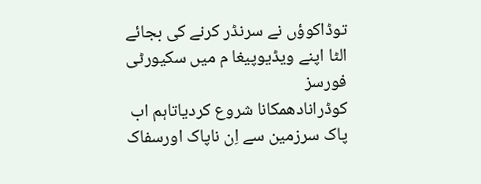توڈاکوؤں نے سرنڈر کرنے کی بجائے الٹا اپنے ویڈیوپیغا م میں سکیورٹی فورسز
کوڈرانادھمکانا شروع کردیاتاہم اب پاک سرزمین سے اِن ناپاک اورسفاک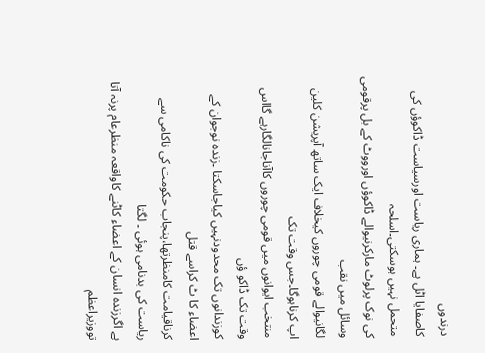درندوں
کاصفایا اٹل ہے۔ ہماری ریاست اورسیاست ڈاکوؤں کی متحمل نہیں ہوسکتی۔اسلحہ
کی نوک پرلوٹ مارکرنیوالے ڈاکوؤں اورووٹ کے بل پرقومی وسائل میں نقب
لگانیوالے قومی چوروں کیخلاف ایک ساتھ آپریشن کلین اپ کرناہوگا۔جس وقت تک
منتخب ایوانوں میں قومی چوروں کاآناجانالگارہے گااس وقت تک ڈاکو ؤں
کوزندانوں تک محدودنہیں کیاجاسکتا ۔زندہ نوجوان کے اعضاء کا ٹ کراسے قتل
کرناقیامت کامنظرتھا،پنجاب حکومت کی ناکامی سے ریاست کی بدنامی ہوئی ۔ لگتا
ہے اگرزندہ انسان کے اعضاء کاٹنے کاواقعہ منظرعام پرنہ آتا تووزیراعظم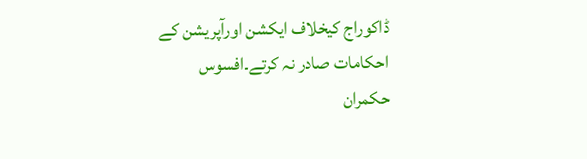ڈاکوراج کیخلاف ایکشن اورآپریشن کے احکامات صادر نہ کرتے۔افسوس حکمران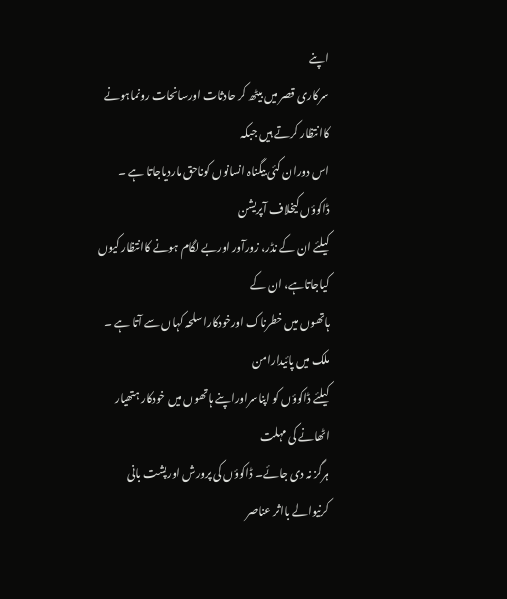اپنے
سرکاری قصر میں بیٹھ کر حادثات اورسانحات رونماہونے کاانتظار کرتے ہیں جبکہ
اس دوران کئی بیگناہ انسانوں کوناحق ماردیاجاتا ہے ۔ ڈاکوؤں کیخلاف آپریشن
کیلئے ان کے نڈر، زورآور اوربے لگام ہونے کاانتظار کیوں کیاجاتاہے، ان کے
ہاتھوں میں خطرناک اورخودکاراسلحہ کہاں سے آتا ہے ۔ ملک میں پائیدارامن
کیلئے ڈاکوؤں کو اپناسراوراپنے ہاتھوں میں خودکار ہتھیار اٹھانے کی مہلت
ہرگز نہ دی جائے۔ ڈاکوؤں کی پرورش اورپشت بانی کرنیوالے بااثر عناصر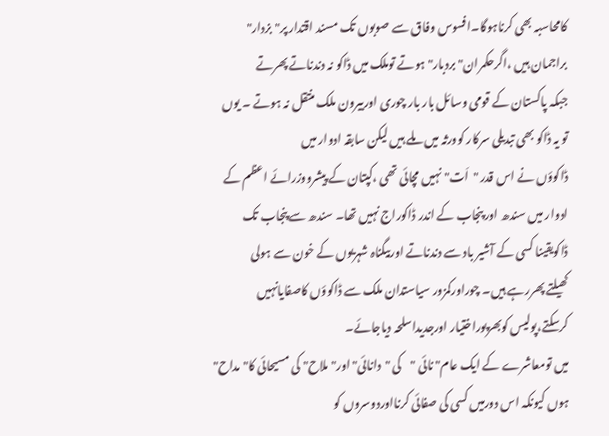کامحاسبہ بھی کرناہوگا۔افسوس وفاق سے صوبوں تک مسند اقتدار پر"بزدار"
براجمان ہیں ،اگرحکمران" بردبار" ہوتے توملک میں ڈاکو نہ دندناتے پھرتے
جبکہ پاکستان کے قومی وسائل بار بار چوری اوربیرون ملک منتقل نہ ہوتے ۔ یوں
تو یہ ڈاکو بھی تبدیلی سرکار کوورثہ میں ملے ہیں لیکن سابقہ ادوار میں
ڈاکوؤں نے اس قدر "اَت" نہیں مچائی تھی ،کپتان کے پیشرووزرائے اعظم کے
ادوار میں سندھ اور پنجاب کے اندر ڈاکوراج نہیں تھا۔ سندھ سے پنجاب تک
ڈاکویقینا کسی کے آشیر باد سے دندناتے اوربیگناہ شہریوں کے خون سے ہولی
کھیلتے پھررہے ہیں۔ چوراورکمزور سیاستدان ملک سے ڈاکوؤں کاصفایانہیں
کرسکتے،پولیس کوبھرپوراختیار اورجدیداسلحہ دیاجائے۔
میں تومعاشرے کے ایک عام" نائی "کی "دانائی" اور"ملاح" کی مسیحائی کا"مداح"
ہوں کیونکہ اس دورمیں کسی کی صفائی کرنااوردوسروں کو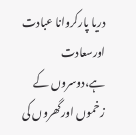دریا پارکروانا عبادت
اورسعادت ہے،دوسروں کے زخموں اورگھروں کی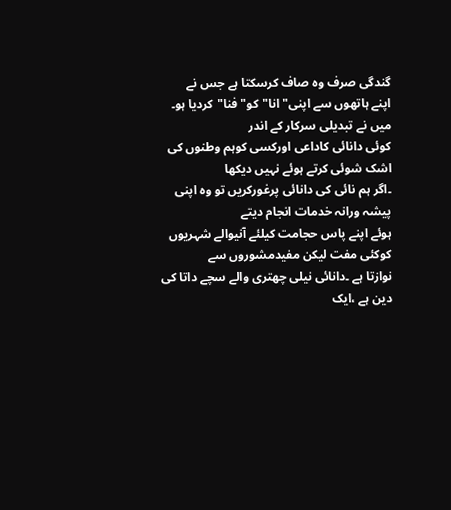گندگی صرف وہ صاف کرسکتا ہے جس نے
اپنے ہاتھوں سے اپنی" انا"کو"فنا"کردیا ہو۔ میں نے تبدیلی سرکار کے اندر
کوئی دانائی کاداعی اورکسی کوہم وطنوں کی اشک شوئی کرتے ہوئے نہیں دیکھا
۔اگر ہم نائی کی دانائی پرغورکریں تو وہ اپنی پیشہ ورانہ خدمات انجام دیتے
ہوئے اپنے پاس حجامت کیلئے آنیوالے شہریوں کوکئی مفت لیکن مفیدمشوروں سے
نوازتا ہے ۔دانائی نیلی چھتری والے سچے داتا کی دین ہے ،ایک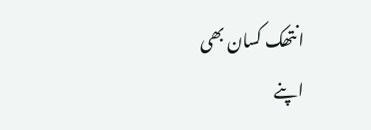انتھک کسان بھی
اپنے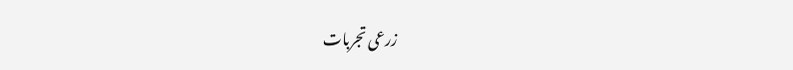زرعی تجربات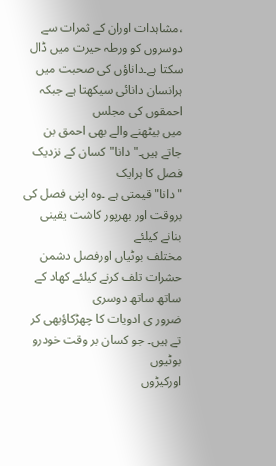،مشاہدات اوران کے ثمرات سے دوسروں کو ورطہ حیرت میں ڈال
سکتا ہے۔داناؤں کی صحبت میں ہرانسان دانائی سیکھتا ہے جبکہ احمقوں کی مجلس
میں بیٹھنے والے بھی احمق بن جاتے ہیں۔"دانا"کسان کے نزدیک فصل کا ہرایک
"دانا"قیمتی ہے ۔وہ اپنی فصل کی بروقت اور بھرپور کاشت یقینی بنانے کیلئے
مختلف بوٹیاں اورفصل دشمن حشرات تلف کرنے کیلئے کھاد کے ساتھ ساتھ دوسری
ضرور ی ادویات کا چھڑکاؤبھی کر تے ہیں۔ جو کسان بر وقت خودرو بوٹیوں
اورکیڑوں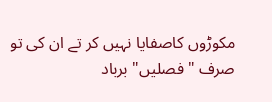مکوڑوں کاصفایا نہیں کر تے ان کی تو صرف "فصلیں" برباد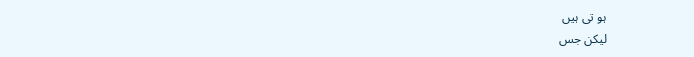ہو تی ہیں
لیکن جس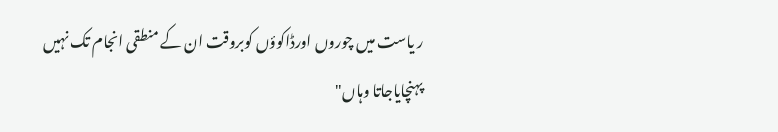ر یاست میں چوروں اورڈاکوؤں کوبروقت ان کے منطقی انجام تک نہیں
پہنچایاجاتا وہاں"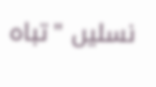نسلیں "تباہ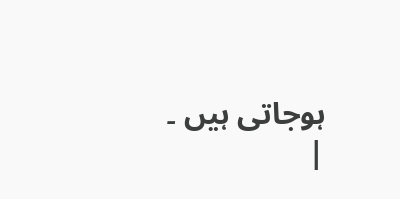ہوجاتی ہیں ۔
|